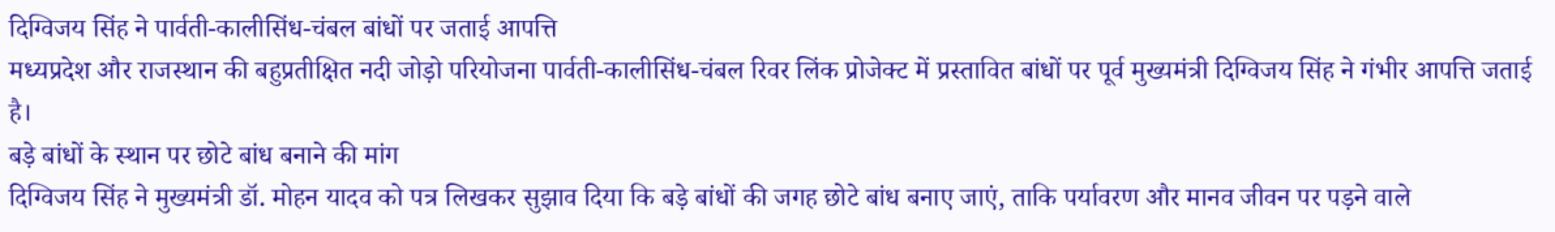दिग्विजय सिंह ने पार्वती-कालीसिंध-चंबल बांधों पर जताई आपत्ति
मध्यप्रदेश और राजस्थान की बहुप्रतीक्षित नदी जोड़ो परियोजना पार्वती-कालीसिंध-चंबल रिवर लिंक प्रोजेक्ट में प्रस्तावित बांधों पर पूर्व मुख्यमंत्री दिग्विजय सिंह ने गंभीर आपत्ति जताई है।
बड़े बांधों के स्थान पर छोटे बांध बनाने की मांग
दिग्विजय सिंह ने मुख्यमंत्री डॉ. मोहन यादव को पत्र लिखकर सुझाव दिया कि बड़े बांधों की जगह छोटे बांध बनाए जाएं, ताकि पर्यावरण और मानव जीवन पर पड़ने वाले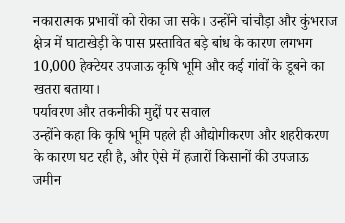नकारात्मक प्रभावों को रोका जा सके। उन्होंने चांचौड़ा और कुंभराज क्षेत्र में घाटाखेड़ी के पास प्रस्तावित बड़े बांध के कारण लगभग 10,000 हेक्टेयर उपजाऊ कृषि भूमि और कई गांवों के डूबने का खतरा बताया।
पर्यावरण और तकनीकी मुद्दों पर सवाल
उन्होंने कहा कि कृषि भूमि पहले ही औद्योगीकरण और शहरीकरण के कारण घट रही है, और ऐसे में हजारों किसानों की उपजाऊ जमीन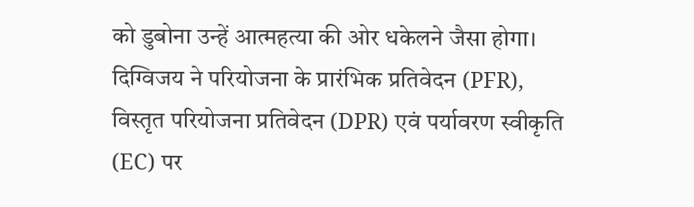को डुबोना उन्हें आत्महत्या की ओर धकेलने जैसा होगा। दिग्विजय ने परियोजना के प्रारंभिक प्रतिवेदन (PFR), विस्तृत परियोजना प्रतिवेदन (DPR) एवं पर्यावरण स्वीकृति (EC) पर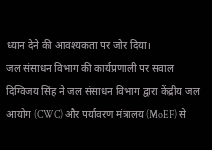ध्यान देने की आवश्यकता पर जोर दिया।
जल संसाधन विभाग की कार्यप्रणाली पर सवाल
दिग्विजय सिंह ने जल संसाधन विभाग द्वारा केंद्रीय जल आयोग (CWC) और पर्यावरण मंत्रालय (MoEF) से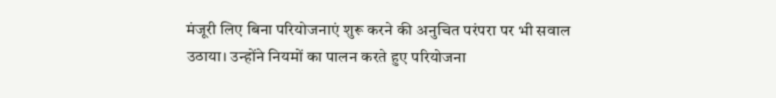मंजूरी लिए बिना परियोजनाएं शुरू करने की अनुचित परंपरा पर भी सवाल उठाया। उन्होंने नियमों का पालन करते हुए परियोजना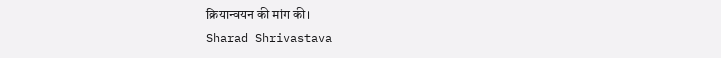क्रियान्वयन की मांग की।
Sharad Shrivastava